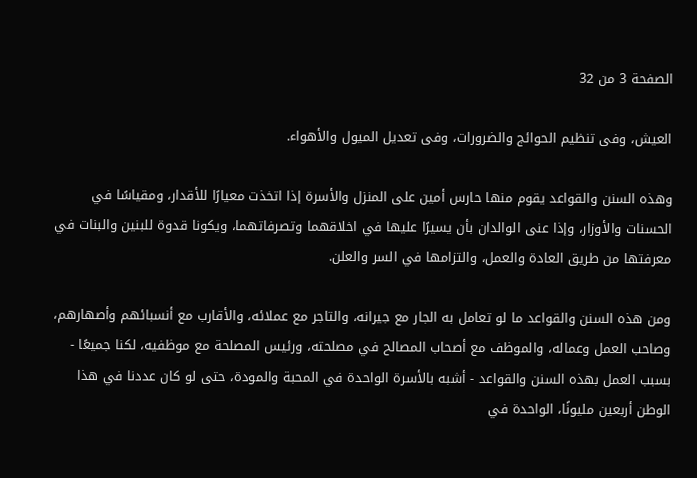الصفحة 3 من 32

العيش، وفى تنظيم الحوائج والضرورات، وفى تعديل الميول والأهواء.

وهذه السنن والقواعد يقوم منها حارس أمين على المنزل والأسرة إذا اتخذت معيارًا للأقدار، ومقياسًا في الحسنات والأوزار، وإذا عنى الوالدان بأن يسيرًا عليها في اخلاقهما وتصرفاتهما، ويكونا قدوة للبنين والبنات في معرفتها من طريق العادة والعمل، والتزامها في السر والعلن.

ومن هذه السنن والقواعد ما لو تعامل به الجار مع جيرانه، والتاجر مع عملائه، والأقارب مع أنسبائهم وأصهارهم، وصاحب العمل وعماله، والموظف مع أصحاب المصالح في مصلحته، ورئيس المصلحة مع موظفيه، لكنا جميعًا - بسبب العمل بهذه السنن والقواعد - أشبه بالأسرة الواحدة في المحبة والمودة، حتى لو كان عددنا في هذا الوطن أربعين مليونًا، الواحدة في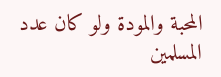المحبة والمودة ولو كان عدد المسلمين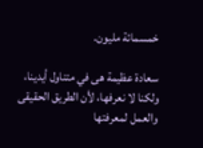خمسمائة مليون.

سعادة عظيمة هى في متناول أيدينا، ولكنا لا نعرفها، لأن الطريق الحقيقى والعمل لمعرفتها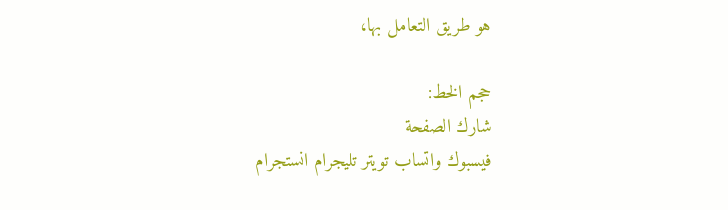هو طريق التعامل بها،

حجم الخط:
شارك الصفحة
فيسبوك واتساب تويتر تليجرام انستجرام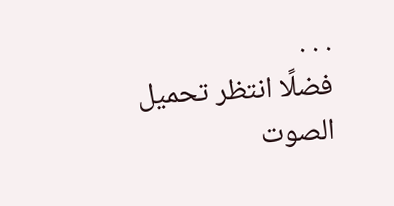. . .
فضلًا انتظر تحميل الصوت